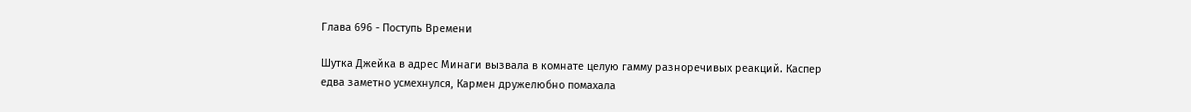Глава 696 - Поступь Времени

Шутка Джейка в адрес Минаги вызвала в комнате целую гамму разноречивых реакций. Каспер едва заметно усмехнулся, Кармен дружелюбно помахала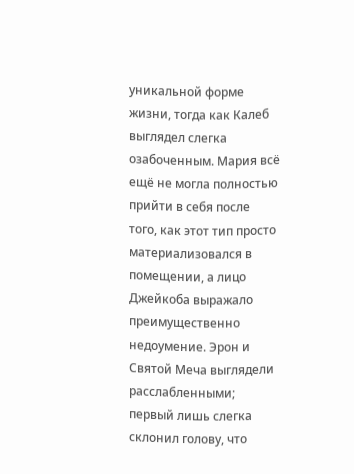уникальной форме жизни, тогда как Калеб выглядел слегка озабоченным. Мария всё ещё не могла полностью прийти в себя после того, как этот тип просто материализовался в помещении, а лицо Джейкоба выражало преимущественно недоумение. Эрон и Святой Меча выглядели расслабленными; первый лишь слегка склонил голову, что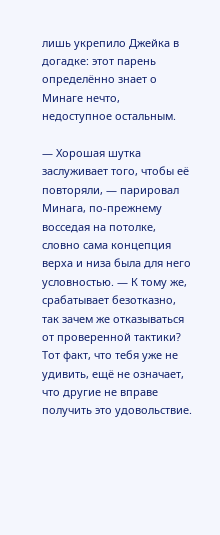лишь укрепило Джейка в догадке: этот парень определённо знает о Минаге нечто, недоступное остальным.

— Хорошая шутка заслуживает того, чтобы её повторяли, — парировал Минага, по-прежнему восседая на потолке, словно сама концепция верха и низа была для него условностью. — К тому же, срабатывает безотказно, так зачем же отказываться от проверенной тактики? Тот факт, что тебя уже не удивить, ещё не означает, что другие не вправе получить это удовольствие.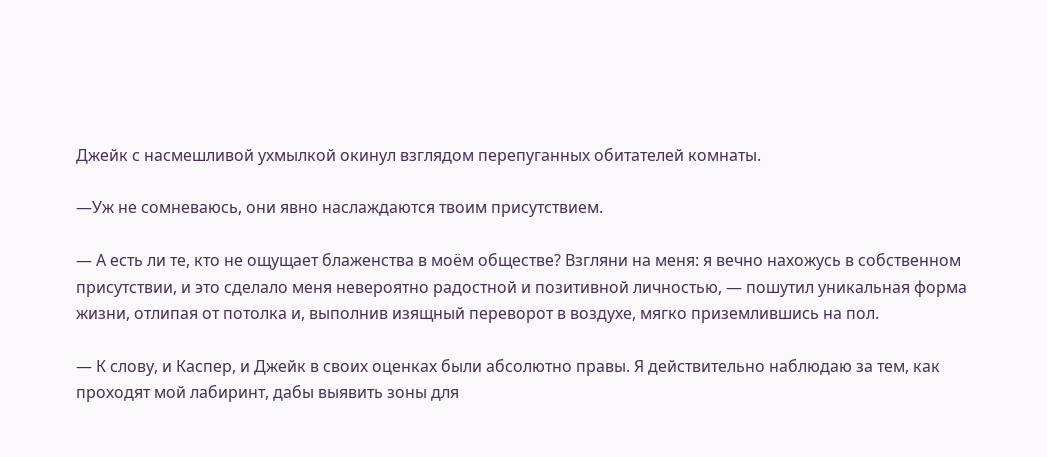Джейк с насмешливой ухмылкой окинул взглядом перепуганных обитателей комнаты.

—Уж не сомневаюсь, они явно наслаждаются твоим присутствием.

— А есть ли те, кто не ощущает блаженства в моём обществе? Взгляни на меня: я вечно нахожусь в собственном присутствии, и это сделало меня невероятно радостной и позитивной личностью, — пошутил уникальная форма жизни, отлипая от потолка и, выполнив изящный переворот в воздухе, мягко приземлившись на пол.

— К слову, и Каспер, и Джейк в своих оценках были абсолютно правы. Я действительно наблюдаю за тем, как проходят мой лабиринт, дабы выявить зоны для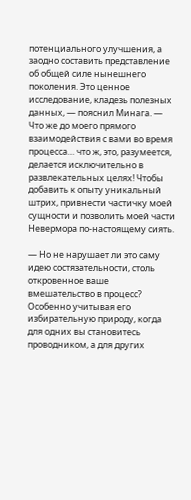потенциального улучшения, а заодно составить представление об общей силе нынешнего поколения. Это ценное исследование, кладезь полезных данных, — пояснил Минага. — Что же до моего прямого взаимодействия с вами во время процесса… что ж, это, разумеется, делается исключительно в развлекательных целях! Чтобы добавить к опыту уникальный штрих, привнести частичку моей сущности и позволить моей части Невермора по-настоящему сиять.

— Но не нарушает ли это саму идею состязательности, столь откровенное ваше вмешательство в процесс? Особенно учитывая его избирательную природу, когда для одних вы становитесь проводником, а для других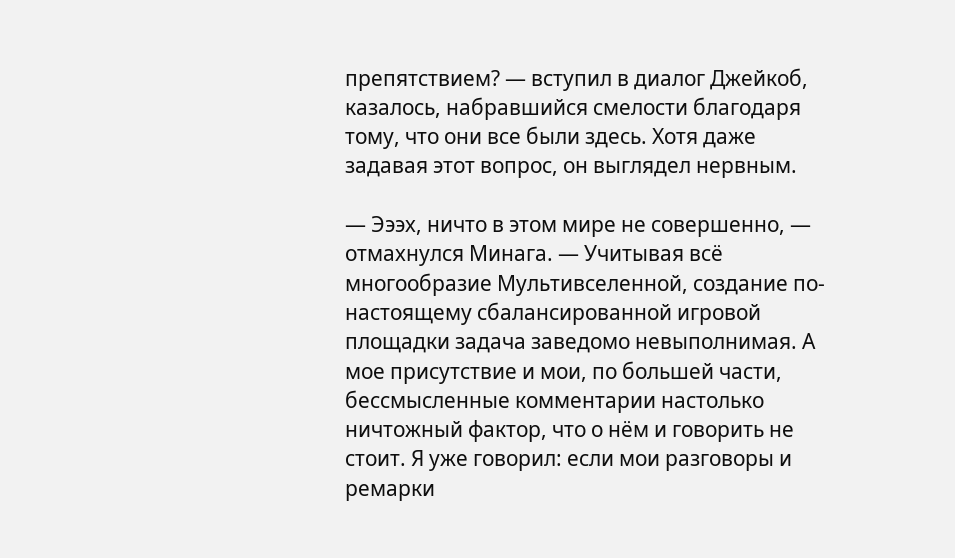препятствием? — вступил в диалог Джейкоб, казалось, набравшийся смелости благодаря тому, что они все были здесь. Хотя даже задавая этот вопрос, он выглядел нервным.

— Эээх, ничто в этом мире не совершенно, — отмахнулся Минага. — Учитывая всё многообразие Мультивселенной, создание по-настоящему сбалансированной игровой площадки задача заведомо невыполнимая. А мое присутствие и мои, по большей части, бессмысленные комментарии настолько ничтожный фактор, что о нём и говорить не стоит. Я уже говорил: если мои разговоры и ремарки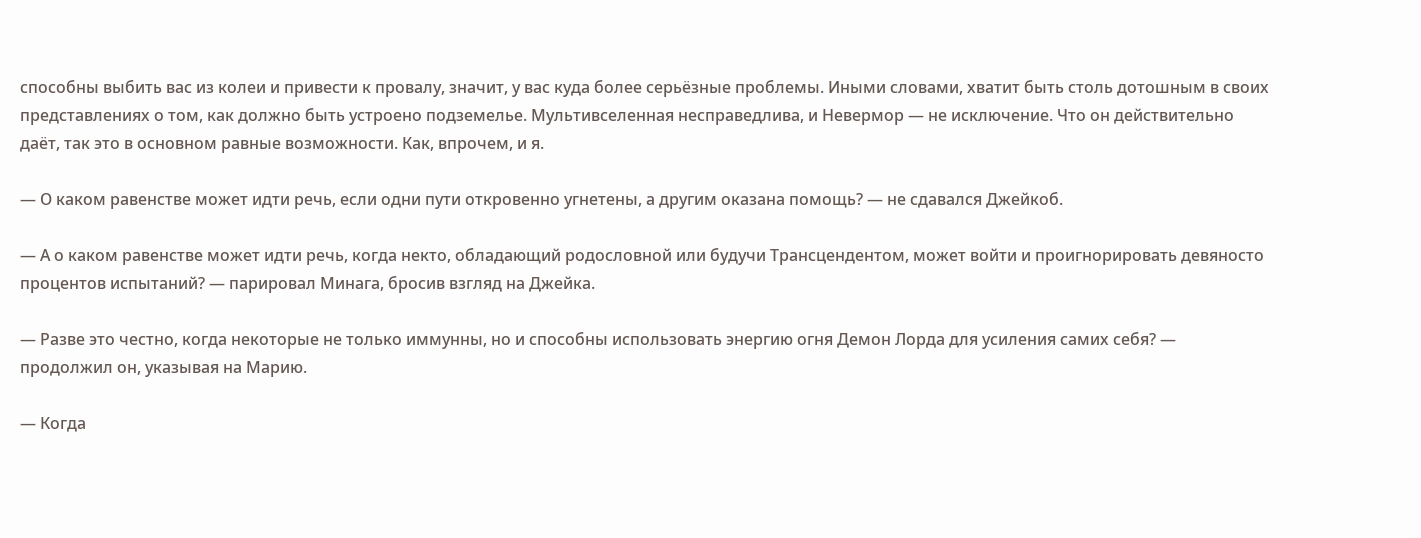способны выбить вас из колеи и привести к провалу, значит, у вас куда более серьёзные проблемы. Иными словами, хватит быть столь дотошным в своих представлениях о том, как должно быть устроено подземелье. Мультивселенная несправедлива, и Невермор — не исключение. Что он действительно даёт, так это в основном равные возможности. Как, впрочем, и я.

— О каком равенстве может идти речь, если одни пути откровенно угнетены, а другим оказана помощь? — не сдавался Джейкоб.

— А о каком равенстве может идти речь, когда некто, обладающий родословной или будучи Трансцендентом, может войти и проигнорировать девяносто процентов испытаний? — парировал Минага, бросив взгляд на Джейка.

— Разве это честно, когда некоторые не только иммунны, но и способны использовать энергию огня Демон Лорда для усиления самих себя? — продолжил он, указывая на Марию.

— Когда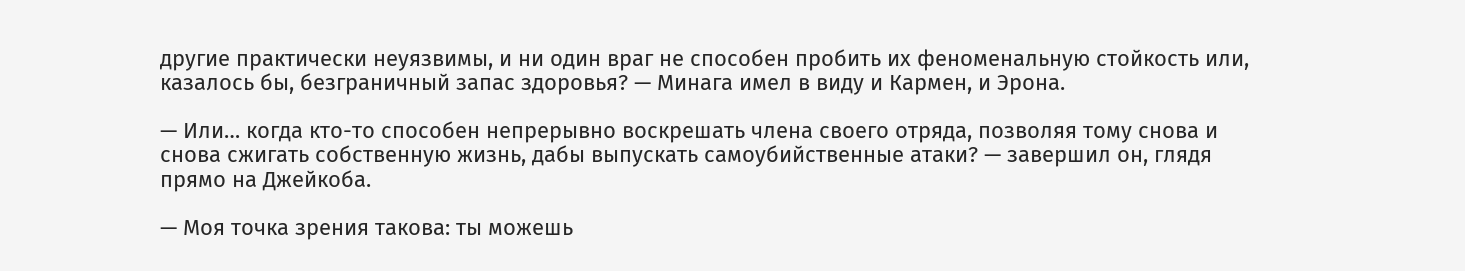другие практически неуязвимы, и ни один враг не способен пробить их феноменальную стойкость или, казалось бы, безграничный запас здоровья? — Минага имел в виду и Кармен, и Эрона.

— Или… когда кто-то способен непрерывно воскрешать члена своего отряда, позволяя тому снова и снова сжигать собственную жизнь, дабы выпускать самоубийственные атаки? — завершил он, глядя прямо на Джейкоба.

— Моя точка зрения такова: ты можешь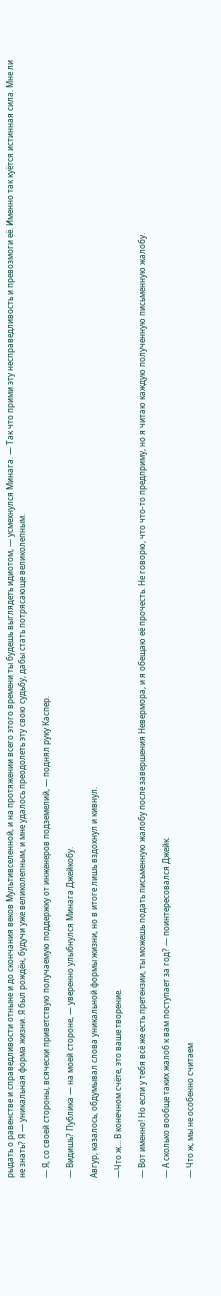рыдать о равенстве и справедливости отныне и до скончания веков Мультивселенной, и на протяжении всего этого времени ты будешь выглядеть идиотом, — усмехнулся Минага. — Так что прими эту несправедливость и превозмоги её. Именно так куётся истинная сила. Мне ли не знать? Я — уникальная форма жизни. Я был рождён, будучи уже великолепным, и мне удалось преодолеть эту свою судьбу, дабы стать потрясающе великолепным.

— Я, со своей стороны, всячески приветствую получаемую поддержку от инженеров подземелий, — поднял руку Каспер.

— Видишь? Публика — на моей стороне, — уверенно улыбнулся Минага Джейкобу.

Авгур, казалось, обдумывал слова уникальной формы жизни, но в итоге лишь вздохнул и кивнул.

—Что ж… В конечном счёте, это ваше творение.

— Вот именно! Но если у тебя всё же есть претензии, ты можешь подать письменную жалобу после завершения Невермора, и я обещаю её прочесть. Не говорю, что что-то предприму, но я читаю каждую полученную письменную жалобу.

— А сколько вообще таких жалоб к вам поступает за год? — поинтересовался Джейк.

— Что ж, мы не особенно считаем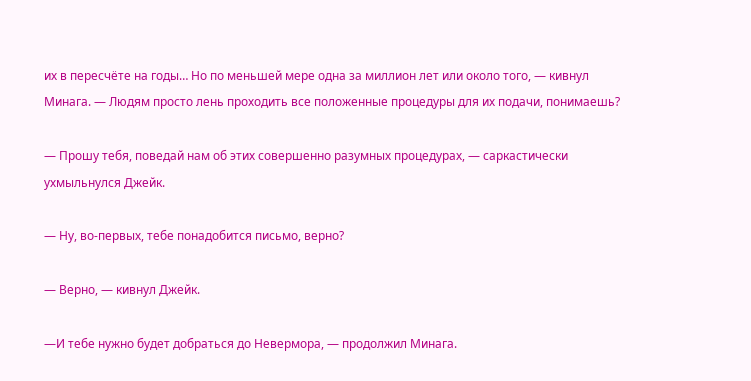их в пересчёте на годы… Но по меньшей мере одна за миллион лет или около того, — кивнул Минага. — Людям просто лень проходить все положенные процедуры для их подачи, понимаешь?

— Прошу тебя, поведай нам об этих совершенно разумных процедурах, — саркастически ухмыльнулся Джейк.

— Ну, во-первых, тебе понадобится письмо, верно?

— Верно, — кивнул Джейк.

—И тебе нужно будет добраться до Невермора, — продолжил Минага.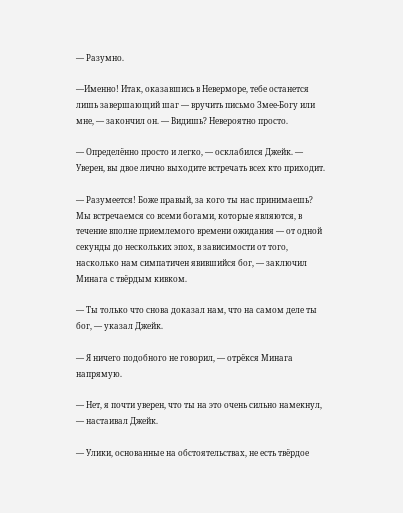— Разумно.

—Именно! Итак, оказавшись в Неверморе, тебе останется лишь завершающий шаг — вручить письмо Змее-Богу или мне, — закончил он. — Видишь? Невероятно просто.

— Определённо просто и легко, — осклабился Джейк. — Уверен, вы двое лично выходите встречать всех кто приходит.

— Разумеется! Боже правый, за кого ты нас принимаешь? Мы встречаемся со всеми богами, которые являются, в течение вполне приемлемого времени ожидания — от одной секунды до нескольких эпох, в зависимости от того, насколько нам симпатичен явившийся бог, — заключил Минага с твёрдым кивком.

— Ты только что снова доказал нам, что на самом деле ты бог, — указал Джейк.

— Я ничего подобного не говорил, — отрёкся Минага напрямую.

— Нет, я почти уверен, что ты на это очень сильно намекнул, — настаивал Джейк.

— Улики, основанные на обстоятельствах, не есть твёрдое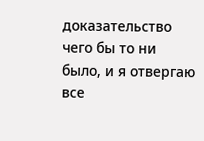доказательство чего бы то ни было, и я отвергаю все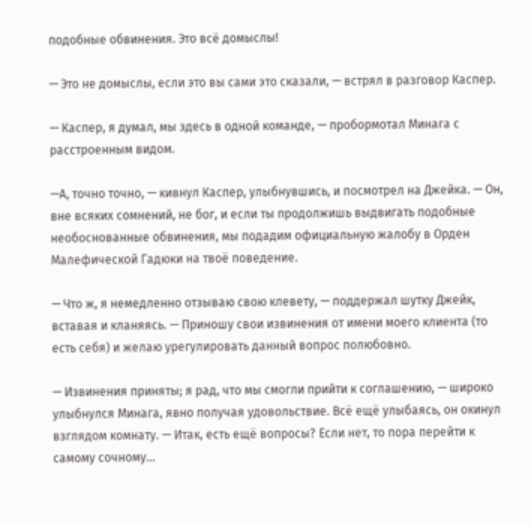подобные обвинения. Это всё домыслы!

— Это не домыслы, если это вы сами это сказали, — встрял в разговор Каспер.

— Каспер, я думал, мы здесь в одной команде, — пробормотал Минага с расстроенным видом.

—А, точно точно, — кивнул Каспер, улыбнувшись, и посмотрел на Джейка. — Он, вне всяких сомнений, не бог, и если ты продолжишь выдвигать подобные необоснованные обвинения, мы подадим официальную жалобу в Орден Малефической Гадюки на твоё поведение.

— Что ж, я немедленно отзываю свою клевету, — поддержал шутку Джейк, вставая и кланяясь. — Приношу свои извинения от имени моего клиента (то есть себя) и желаю урегулировать данный вопрос полюбовно.

— Извинения приняты; я рад, что мы смогли прийти к соглашению, — широко улыбнулся Минага, явно получая удовольствие. Всё ещё улыбаясь, он окинул взглядом комнату. — Итак, есть ещё вопросы? Если нет, то пора перейти к самому сочному…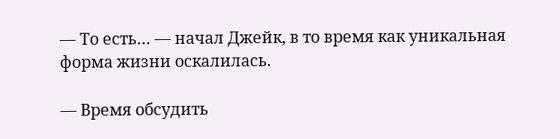— То есть… — начал Джейк, в то время как уникальная форма жизни оскалилась.

— Время обсудить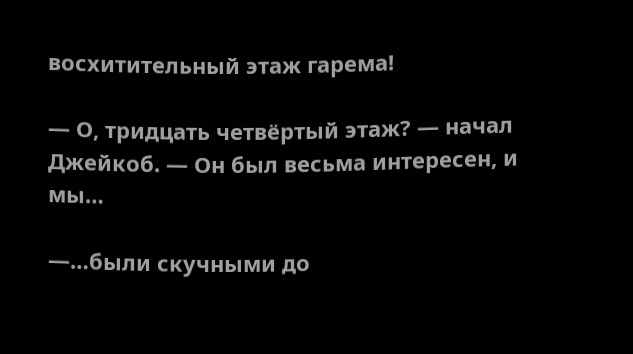восхитительный этаж гарема!

— О, тридцать четвёртый этаж? — начал Джейкоб. — Он был весьма интересен, и мы…

—…были скучными до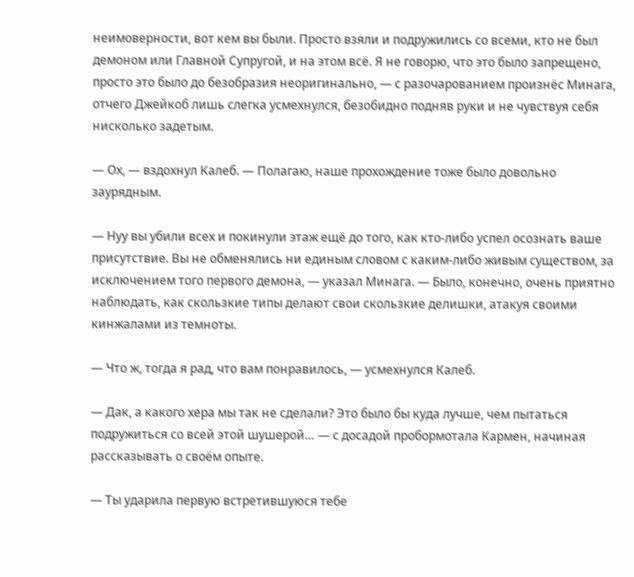неимоверности, вот кем вы были. Просто взяли и подружились со всеми, кто не был демоном или Главной Супругой, и на этом всё. Я не говорю, что это было запрещено, просто это было до безобразия неоригинально, — с разочарованием произнёс Минага, отчего Джейкоб лишь слегка усмехнулся, безобидно подняв руки и не чувствуя себя нисколько задетым.

— Ох, — вздохнул Калеб. — Полагаю, наше прохождение тоже было довольно заурядным.

— Нуу вы убили всех и покинули этаж ещё до того, как кто-либо успел осознать ваше присутствие. Вы не обменялись ни единым словом с каким-либо живым существом, за исключением того первого демона, — указал Минага. — Было, конечно, очень приятно наблюдать, как скользкие типы делают свои скользкие делишки, атакуя своими кинжалами из темноты.

— Что ж, тогда я рад, что вам понравилось, — усмехнулся Калеб.

— Дак, а какого хера мы так не сделали? Это было бы куда лучше, чем пытаться подружиться со всей этой шушерой… — с досадой пробормотала Кармен, начиная рассказывать о своём опыте.

— Ты ударила первую встретившуюся тебе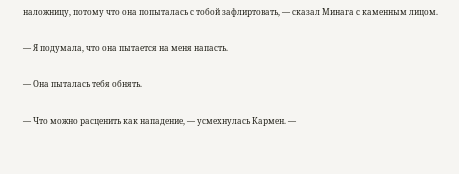наложницу, потому что она попыталась с тобой зафлиртовать, — сказал Минагa с каменным лицом.

— Я подумала, что она пытается на меня напасть.

— Она пыталась тебя обнять.

— Что можно расценить как нападение, — усмехнулась Кармен. —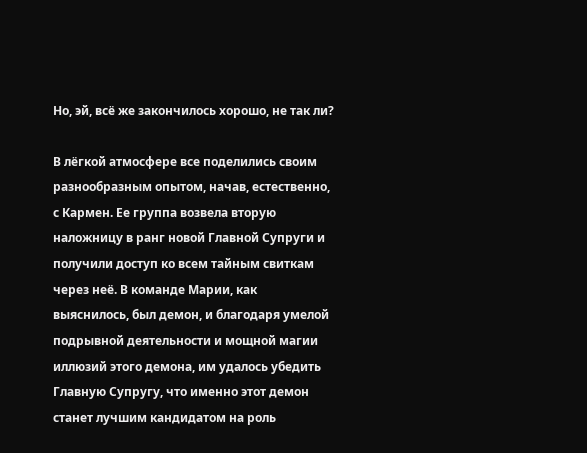Но, эй, всё же закончилось хорошо, не так ли?

В лёгкой атмосфере все поделились своим разнообразным опытом, начав, естественно, с Кармен. Ее группа возвела вторую наложницу в ранг новой Главной Супруги и получили доступ ко всем тайным свиткам через неё. В команде Марии, как выяснилось, был демон, и благодаря умелой подрывной деятельности и мощной магии иллюзий этого демона, им удалось убедить Главную Супругу, что именно этот демон станет лучшим кандидатом на роль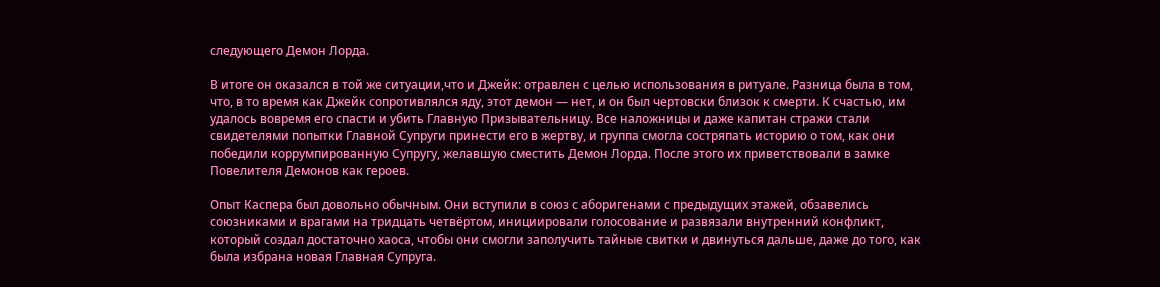следующего Демон Лорда.

В итоге он оказался в той же ситуации,что и Джейк: отравлен с целью использования в ритуале. Разница была в том, что, в то время как Джейк сопротивлялся яду, этот демон — нет, и он был чертовски близок к смерти. К счастью, им удалось вовремя его спасти и убить Главную Призывательницу. Все наложницы и даже капитан стражи стали свидетелями попытки Главной Супруги принести его в жертву, и группа смогла состряпать историю о том, как они победили коррумпированную Супругу, желавшую сместить Демон Лорда. После этого их приветствовали в замке Повелителя Демонов как героев.

Опыт Каспера был довольно обычным. Они вступили в союз с аборигенами с предыдущих этажей, обзавелись союзниками и врагами на тридцать четвёртом, инициировали голосование и развязали внутренний конфликт, который создал достаточно хаоса, чтобы они смогли заполучить тайные свитки и двинуться дальше, даже до того, как была избрана новая Главная Супруга.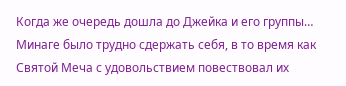Когда же очередь дошла до Джейка и его группы… Минаге было трудно сдержать себя, в то время как Святой Меча с удовольствием повествовал их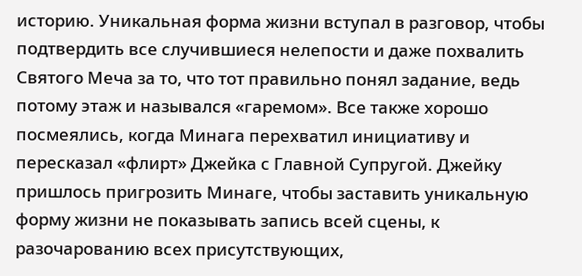историю. Уникальная форма жизни вступал в разговор, чтобы подтвердить все случившиеся нелепости и даже похвалить Святого Меча за то, что тот правильно понял задание, ведь потому этаж и назывался «гаремом». Все также хорошо посмеялись, когда Минага перехватил инициативу и пересказал «флирт» Джейка с Главной Супругой. Джейку пришлось пригрозить Минаге, чтобы заставить уникальную форму жизни не показывать запись всей сцены, к разочарованию всех присутствующих,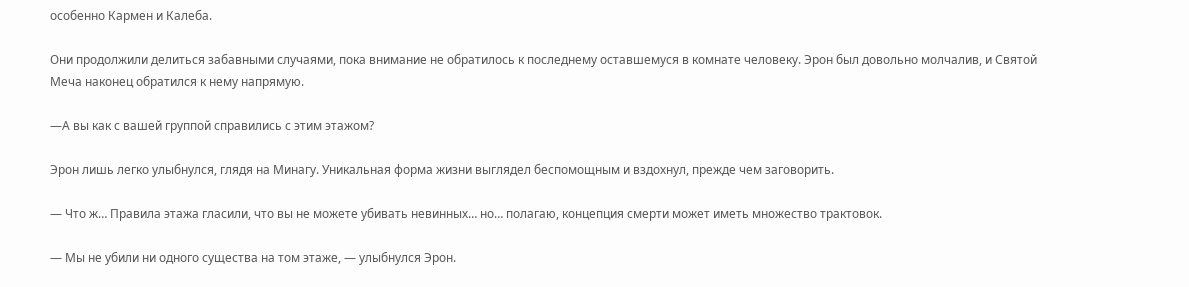особенно Кармен и Калеба.

Они продолжили делиться забавными случаями, пока внимание не обратилось к последнему оставшемуся в комнате человеку. Эрон был довольно молчалив, и Святой Меча наконец обратился к нему напрямую.

—А вы как с вашей группой справились с этим этажом?

Эрон лишь легко улыбнулся, глядя на Минагу. Уникальная форма жизни выглядел беспомощным и вздохнул, прежде чем заговорить.

— Что ж… Правила этажа гласили, что вы не можете убивать невинных… но… полагаю, концепция смерти может иметь множество трактовок.

— Мы не убили ни одного существа на том этаже, — улыбнулся Эрон.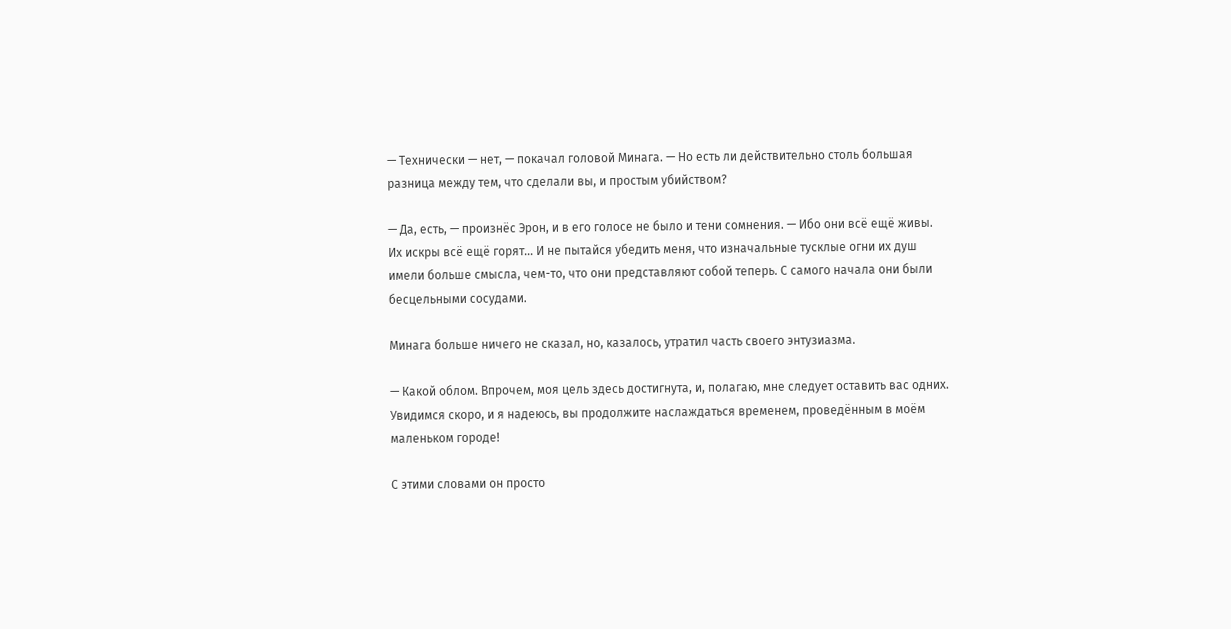— Технически — нет, — покачал головой Минага. — Но есть ли действительно столь большая разница между тем, что сделали вы, и простым убийством?

— Да, есть, — произнёс Эрон, и в его голосе не было и тени сомнения. — Ибо они всё ещё живы. Их искры всё ещё горят… И не пытайся убедить меня, что изначальные тусклые огни их душ имели больше смысла, чем-то, что они представляют собой теперь. С самого начала они были бесцельными сосудами.

Минага больше ничего не сказал, но, казалось, утратил часть своего энтузиазма.

— Какой облом. Впрочем, моя цель здесь достигнута, и, полагаю, мне следует оставить вас одних. Увидимся скоро, и я надеюсь, вы продолжите наслаждаться временем, проведённым в моём маленьком городе!

С этими словами он просто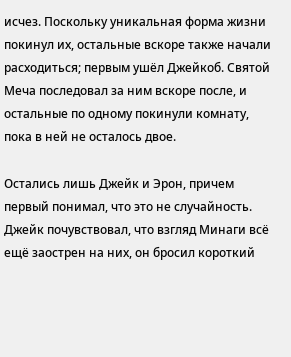исчез. Поскольку уникальная форма жизни покинул их, остальные вскоре также начали расходиться; первым ушёл Джейкоб. Святой Меча последовал за ним вскоре после, и остальные по одному покинули комнату, пока в ней не осталось двое.

Остались лишь Джейк и Эрон, причем первый понимал, что это не случайность. Джейк почувствовал, что взгляд Минаги всё ещё заострен на них, он бросил короткий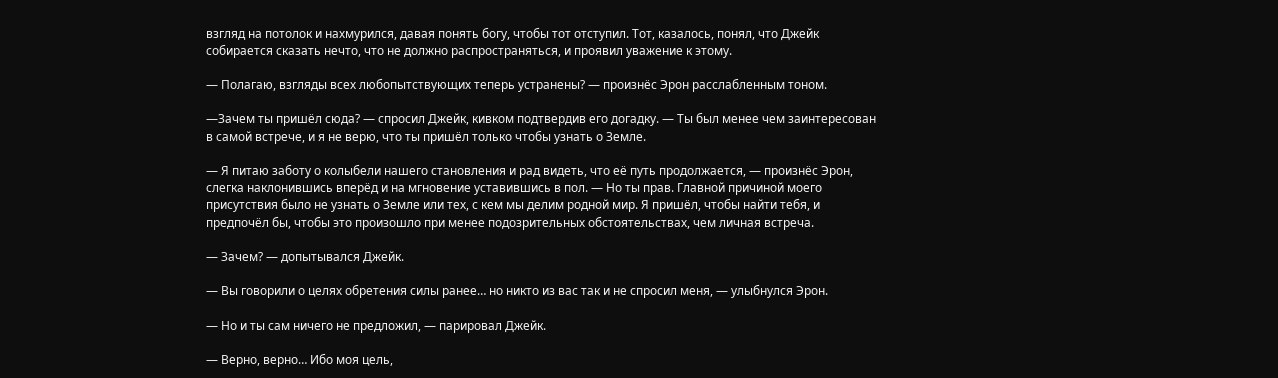взгляд на потолок и нахмурился, давая понять богу, чтобы тот отступил. Тот, казалось, понял, что Джейк собирается сказать нечто, что не должно распространяться, и проявил уважение к этому.

— Полагаю, взгляды всех любопытствующих теперь устранены? — произнёс Эрон расслабленным тоном.

—Зачем ты пришёл сюда? — спросил Джейк, кивком подтвердив его догадку. — Ты был менее чем заинтересован в самой встрече, и я не верю, что ты пришёл только чтобы узнать о Земле.

— Я питаю заботу о колыбели нашего становления и рад видеть, что её путь продолжается, — произнёс Эрон, слегка наклонившись вперёд и на мгновение уставившись в пол. — Но ты прав. Главной причиной моего присутствия было не узнать о Земле или тех, с кем мы делим родной мир. Я пришёл, чтобы найти тебя, и предпочёл бы, чтобы это произошло при менее подозрительных обстоятельствах, чем личная встреча.

— Зачем? — допытывался Джейк.

— Вы говорили о целях обретения силы ранее… но никто из вас так и не спросил меня, — улыбнулся Эрон.

— Но и ты сам ничего не предложил, — парировал Джейк.

— Верно, верно… Ибо моя цель,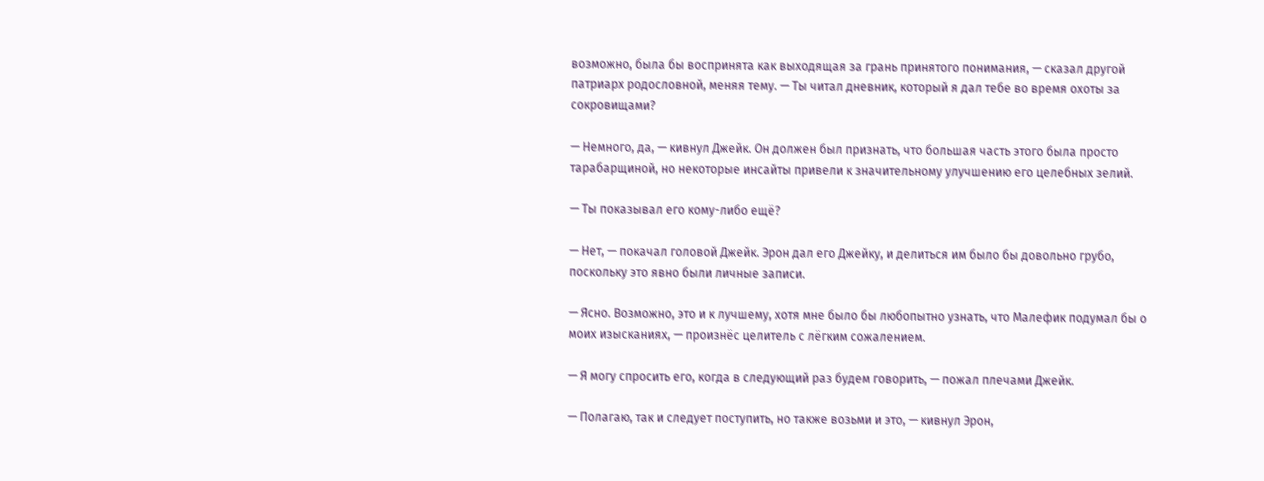возможно, была бы воспринята как выходящая за грань принятого понимания, — сказал другой патриарх родословной, меняя тему. — Ты читал дневник, который я дал тебе во время охоты за сокровищами?

— Немного, да, — кивнул Джейк. Он должен был признать, что большая часть этого была просто тарабарщиной, но некоторые инсайты привели к значительному улучшению его целебных зелий.

— Ты показывал его кому-либо ещё?

— Нет, — покачал головой Джейк. Эрон дал его Джейку, и делиться им было бы довольно грубо, поскольку это явно были личные записи.

— Ясно. Возможно, это и к лучшему, хотя мне было бы любопытно узнать, что Малефик подумал бы о моих изысканиях, — произнёс целитель с лёгким сожалением.

— Я могу спросить его, когда в следующий раз будем говорить, — пожал плечами Джейк.

— Полагаю, так и следует поступить, но также возьми и это, — кивнул Эрон,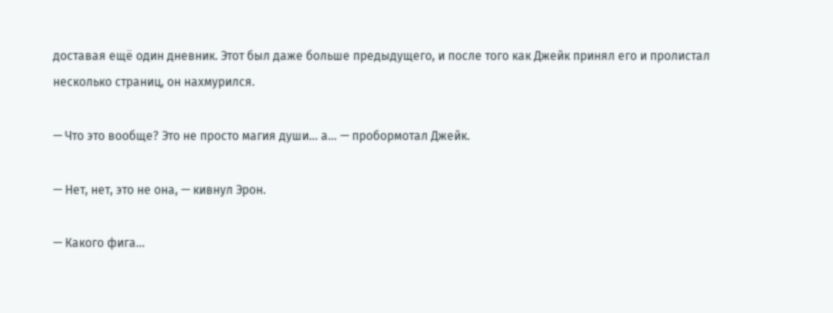доставая ещё один дневник. Этот был даже больше предыдущего, и после того как Джейк принял его и пролистал несколько страниц, он нахмурился.

— Что это вообще? Это не просто магия души… а… — пробормотал Джейк.

— Нет, нет, это не она, — кивнул Эрон.

— Какого фига…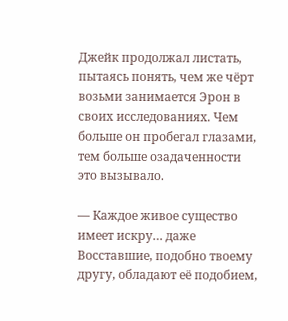Джейк продолжал листать, пытаясь понять, чем же чёрт возьми занимается Эрон в своих исследованиях. Чем больше он пробегал глазами, тем больше озадаченности это вызывало.

— Каждое живое существо имеет искру… даже Восставшие, подобно твоему другу, обладают её подобием,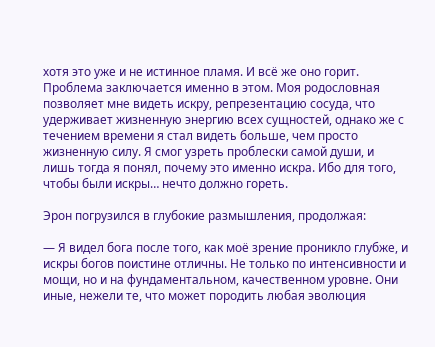хотя это уже и не истинное пламя. И всё же оно горит. Проблема заключается именно в этом. Моя родословная позволяет мне видеть искру, репрезентацию сосуда, что удерживает жизненную энергию всех сущностей, однако же с течением времени я стал видеть больше, чем просто жизненную силу. Я смог узреть проблески самой души, и лишь тогда я понял, почему это именно искра. Ибо для того, чтобы были искры… нечто должно гореть.

Эрон погрузился в глубокие размышления, продолжая:

— Я видел бога после того, как моё зрение проникло глубже, и искры богов поистине отличны. Не только по интенсивности и мощи, но и на фундаментальном, качественном уровне. Они иные, нежели те, что может породить любая эволюция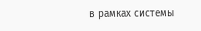в рамках системы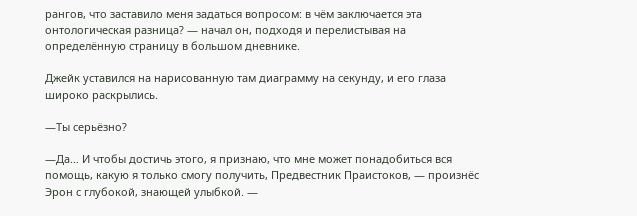рангов, что заставило меня задаться вопросом: в чём заключается эта онтологическая разница? — начал он, подходя и перелистывая на определённую страницу в большом дневнике.

Джейк уставился на нарисованную там диаграмму на секунду, и его глаза широко раскрылись.

—Ты серьёзно?

—Да… И чтобы достичь этого, я признаю, что мне может понадобиться вся помощь, какую я только смогу получить, Предвестник Праистоков, — произнёс Эрон с глубокой, знающей улыбкой. —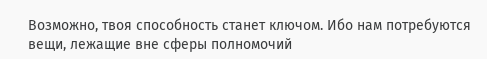Возможно, твоя способность станет ключом. Ибо нам потребуются вещи, лежащие вне сферы полномочий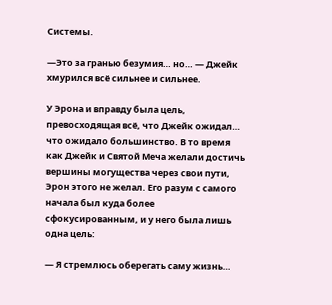Системы.

—Это за гранью безумия… но… — Джейк хмурился всё сильнее и сильнее.

У Эрона и вправду была цель, превосходящая всё, что Джейк ожидал… что ожидало большинство. В то время как Джейк и Святой Меча желали достичь вершины могущества через свои пути, Эрон этого не желал. Его разум с самого начала был куда более сфокусированным, и у него была лишь одна цель:

— Я стремлюсь оберегать саму жизнь…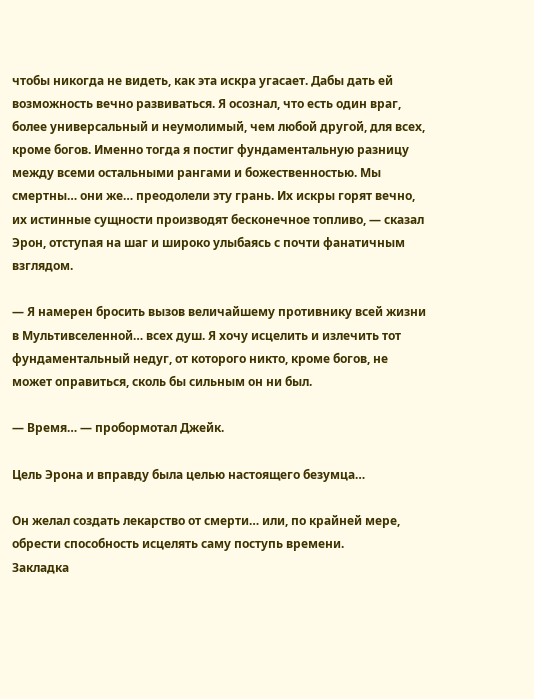чтобы никогда не видеть, как эта искра угасает. Дабы дать ей возможность вечно развиваться. Я осознал, что есть один враг, более универсальный и неумолимый, чем любой другой, для всех, кроме богов. Именно тогда я постиг фундаментальную разницу между всеми остальными рангами и божественностью. Мы смертны… они же… преодолели эту грань. Их искры горят вечно, их истинные сущности производят бесконечное топливо, — сказал Эрон, отступая на шаг и широко улыбаясь с почти фанатичным взглядом.

— Я намерен бросить вызов величайшему противнику всей жизни в Мультивселенной… всех душ. Я хочу исцелить и излечить тот фундаментальный недуг, от которого никто, кроме богов, не может оправиться, сколь бы сильным он ни был.

— Время… — пробормотал Джейк.

Цель Эрона и вправду была целью настоящего безумца…

Он желал создать лекарство от смерти… или, по крайней мере, обрести способность исцелять саму поступь времени.
Закладка